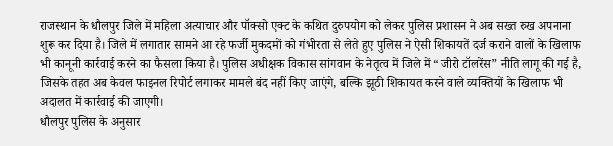राजस्थान के धौलपुर जिले में महिला अत्याचार और पॉक्सो एक्ट के कथित दुरुपयोग को लेकर पुलिस प्रशासन ने अब सख्त रुख अपनाना शुरू कर दिया है। जिले में लगातार सामने आ रहे फर्जी मुकदमों को गंभीरता से लेते हुए पुलिस ने ऐसी शिकायतें दर्ज कराने वालों के खिलाफ भी कानूनी कार्रवाई करने का फैसला किया है। पुलिस अधीक्षक विकास सांगवान के नेतृत्व में जिले में “जीरो टॉलरेंस” नीति लागू की गई है, जिसके तहत अब केवल फाइनल रिपोर्ट लगाकर मामले बंद नहीं किए जाएंगे, बल्कि झूठी शिकायत करने वाले व्यक्तियों के खिलाफ भी अदालत में कार्रवाई की जाएगी।
धौलपुर पुलिस के अनुसार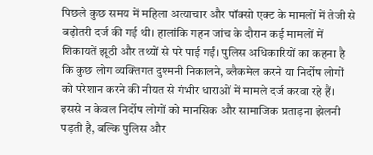पिछले कुछ समय में महिला अत्याचार और पॉक्सो एक्ट के मामलों में तेजी से बढ़ोतरी दर्ज की गई थी। हालांकि गहन जांच के दौरान कई मामलों में शिकायतें झूठी और तथ्यों से परे पाई गईं। पुलिस अधिकारियों का कहना है कि कुछ लोग व्यक्तिगत दुश्मनी निकालने, ब्लैकमेल करने या निर्दोष लोगों को परेशान करने की नीयत से गंभीर धाराओं में मामले दर्ज करवा रहे हैं। इससे न केवल निर्दोष लोगों को मानसिक और सामाजिक प्रताड़ना झेलनी पड़ती है, बल्कि पुलिस और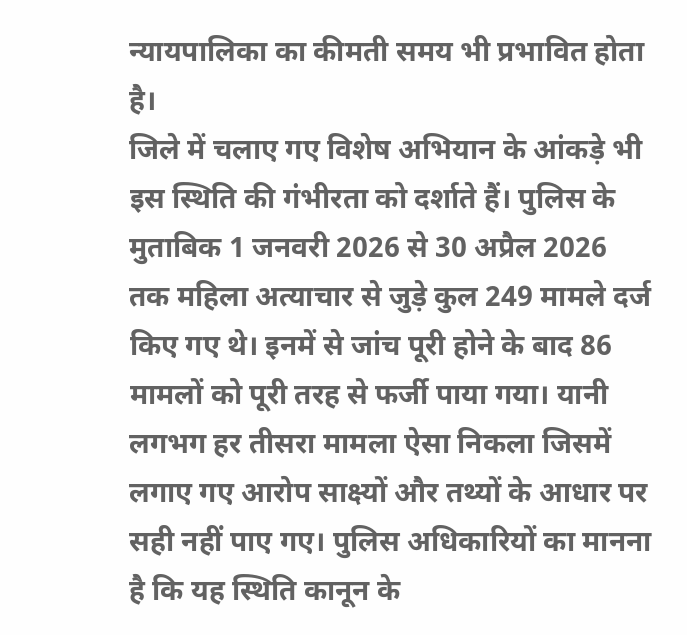न्यायपालिका का कीमती समय भी प्रभावित होता है।
जिले में चलाए गए विशेष अभियान के आंकड़े भी इस स्थिति की गंभीरता को दर्शाते हैं। पुलिस के मुताबिक 1 जनवरी 2026 से 30 अप्रैल 2026 तक महिला अत्याचार से जुड़े कुल 249 मामले दर्ज किए गए थे। इनमें से जांच पूरी होने के बाद 86 मामलों को पूरी तरह से फर्जी पाया गया। यानी लगभग हर तीसरा मामला ऐसा निकला जिसमें लगाए गए आरोप साक्ष्यों और तथ्यों के आधार पर सही नहीं पाए गए। पुलिस अधिकारियों का मानना है कि यह स्थिति कानून के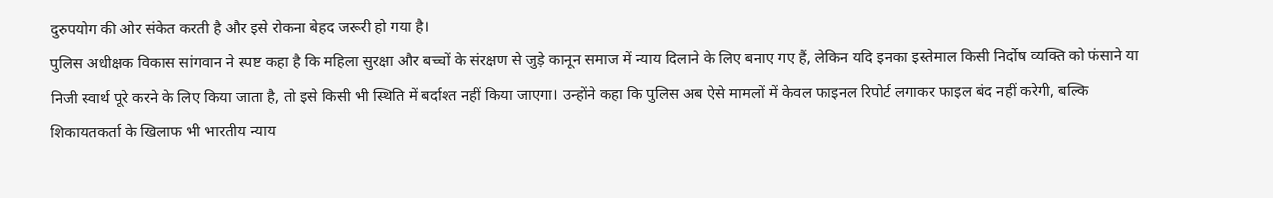दुरुपयोग की ओर संकेत करती है और इसे रोकना बेहद जरूरी हो गया है।
पुलिस अधीक्षक विकास सांगवान ने स्पष्ट कहा है कि महिला सुरक्षा और बच्चों के संरक्षण से जुड़े कानून समाज में न्याय दिलाने के लिए बनाए गए हैं, लेकिन यदि इनका इस्तेमाल किसी निर्दोष व्यक्ति को फंसाने या निजी स्वार्थ पूरे करने के लिए किया जाता है, तो इसे किसी भी स्थिति में बर्दाश्त नहीं किया जाएगा। उन्होंने कहा कि पुलिस अब ऐसे मामलों में केवल फाइनल रिपोर्ट लगाकर फाइल बंद नहीं करेगी, बल्कि शिकायतकर्ता के खिलाफ भी भारतीय न्याय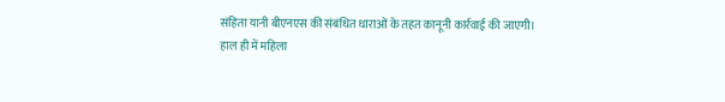संहिता यानी बीएनएस की संबंधित धाराओं के तहत कानूनी कार्रवाई की जाएगी।
हाल ही में महिला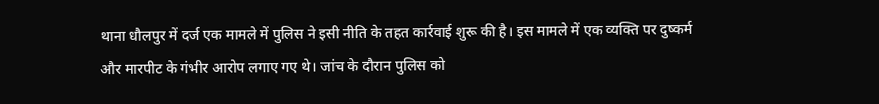थाना धौलपुर में दर्ज एक मामले में पुलिस ने इसी नीति के तहत कार्रवाई शुरू की है। इस मामले में एक व्यक्ति पर दुष्कर्म और मारपीट के गंभीर आरोप लगाए गए थे। जांच के दौरान पुलिस को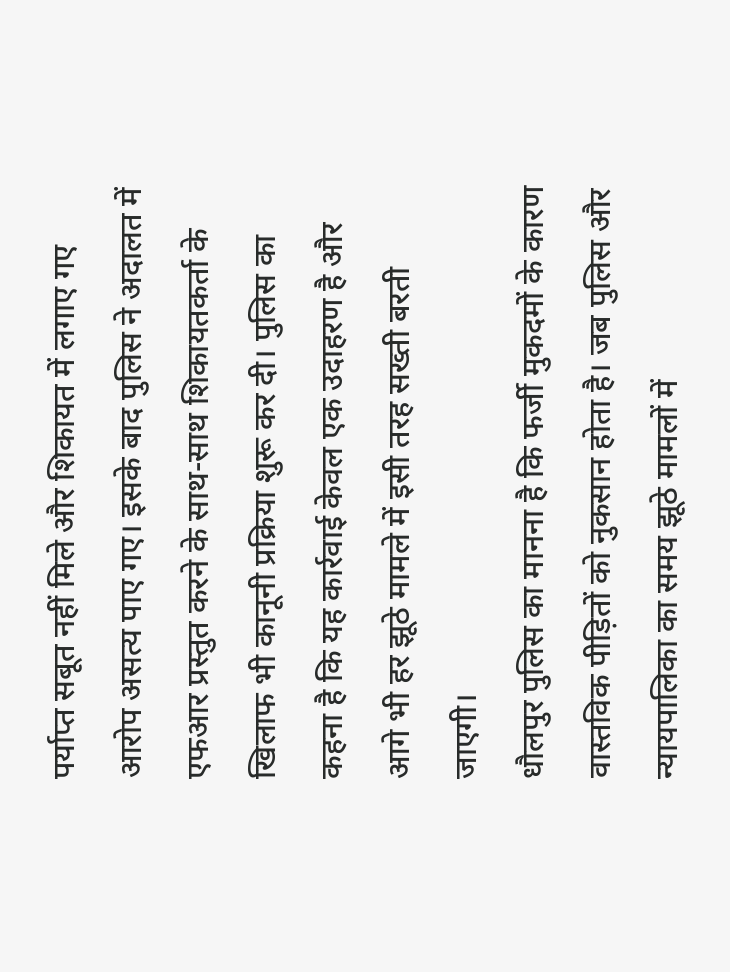पर्याप्त सबूत नहीं मिले और शिकायत में लगाए गए आरोप असत्य पाए गए। इसके बाद पुलिस ने अदालत में एफआर प्रस्तुत करने के साथ-साथ शिकायतकर्ता के खिलाफ भी कानूनी प्रक्रिया शुरू कर दी। पुलिस का कहना है कि यह कार्रवाई केवल एक उदाहरण है और आगे भी हर झूठे मामले में इसी तरह सख्ती बरती जाएगी।
धौलपुर पुलिस का मानना है कि फर्जी मुकदमों के कारण वास्तविक पीड़ितों को नुकसान होता है। जब पुलिस और न्यायपालिका का समय झूठे मामलों में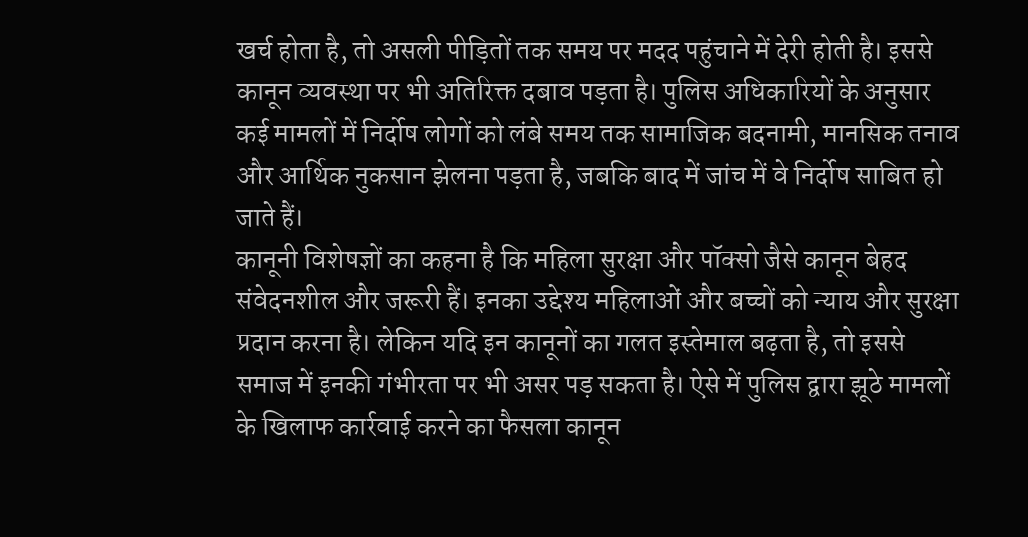खर्च होता है, तो असली पीड़ितों तक समय पर मदद पहुंचाने में देरी होती है। इससे कानून व्यवस्था पर भी अतिरिक्त दबाव पड़ता है। पुलिस अधिकारियों के अनुसार कई मामलों में निर्दोष लोगों को लंबे समय तक सामाजिक बदनामी, मानसिक तनाव और आर्थिक नुकसान झेलना पड़ता है, जबकि बाद में जांच में वे निर्दोष साबित हो जाते हैं।
कानूनी विशेषज्ञों का कहना है कि महिला सुरक्षा और पॉक्सो जैसे कानून बेहद संवेदनशील और जरूरी हैं। इनका उद्देश्य महिलाओं और बच्चों को न्याय और सुरक्षा प्रदान करना है। लेकिन यदि इन कानूनों का गलत इस्तेमाल बढ़ता है, तो इससे समाज में इनकी गंभीरता पर भी असर पड़ सकता है। ऐसे में पुलिस द्वारा झूठे मामलों के खिलाफ कार्रवाई करने का फैसला कानून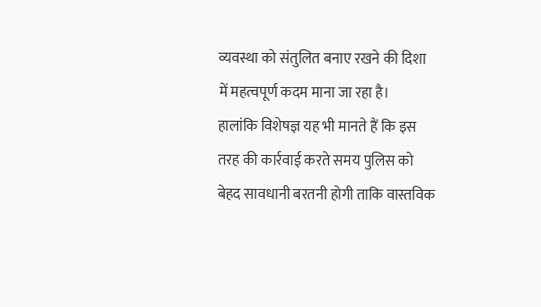व्यवस्था को संतुलित बनाए रखने की दिशा में महत्वपूर्ण कदम माना जा रहा है।
हालांकि विशेषज्ञ यह भी मानते हैं कि इस तरह की कार्रवाई करते समय पुलिस को बेहद सावधानी बरतनी होगी ताकि वास्तविक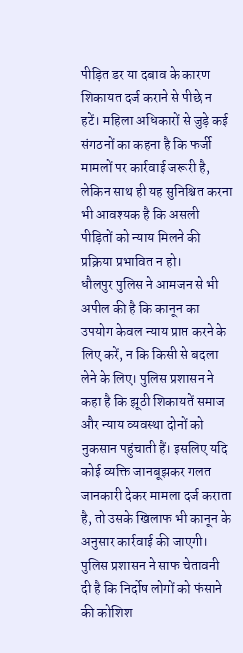पीड़ित डर या दबाव के कारण शिकायत दर्ज कराने से पीछे न हटें। महिला अधिकारों से जुड़े कई संगठनों का कहना है कि फर्जी मामलों पर कार्रवाई जरूरी है, लेकिन साथ ही यह सुनिश्चित करना भी आवश्यक है कि असली पीड़ितों को न्याय मिलने की प्रक्रिया प्रभावित न हो।
धौलपुर पुलिस ने आमजन से भी अपील की है कि कानून का उपयोग केवल न्याय प्राप्त करने के लिए करें, न कि किसी से बदला लेने के लिए। पुलिस प्रशासन ने कहा है कि झूठी शिकायतें समाज और न्याय व्यवस्था दोनों को नुकसान पहुंचाती हैं। इसलिए यदि कोई व्यक्ति जानबूझकर गलत जानकारी देकर मामला दर्ज कराता है, तो उसके खिलाफ भी कानून के अनुसार कार्रवाई की जाएगी।
पुलिस प्रशासन ने साफ चेतावनी दी है कि निर्दोष लोगों को फंसाने की कोशिश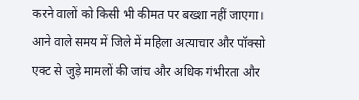करने वालों को किसी भी कीमत पर बख्शा नहीं जाएगा। आने वाले समय में जिले में महिला अत्याचार और पॉक्सो एक्ट से जुड़े मामलों की जांच और अधिक गंभीरता और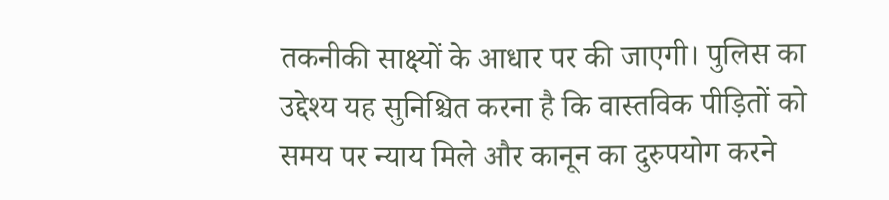तकनीकी साक्ष्यों के आधार पर की जाएगी। पुलिस का उद्देश्य यह सुनिश्चित करना है कि वास्तविक पीड़ितों को समय पर न्याय मिले और कानून का दुरुपयोग करने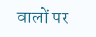वालों पर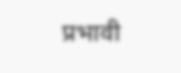प्रभावी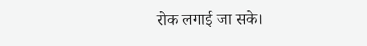रोक लगाई जा सके।